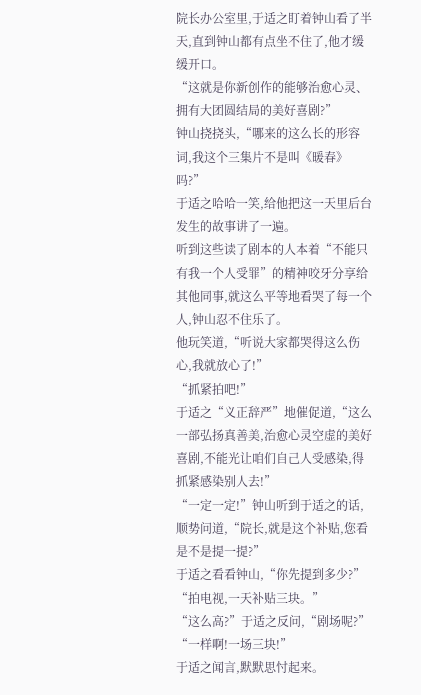院长办公室里,于适之盯着钟山看了半天,直到钟山都有点坐不住了,他才缓缓开口。
“这就是你新创作的能够治愈心灵、拥有大团圆结局的美好喜剧?”
钟山挠挠头,“哪来的这么长的形容词,我这个三集片不是叫《暖春》吗?”
于适之哈哈一笑,给他把这一天里后台发生的故事讲了一遍。
听到这些读了剧本的人本着“不能只有我一个人受罪”的精神咬牙分享给其他同事,就这么平等地看哭了每一个人,钟山忍不住乐了。
他玩笑道,“听说大家都哭得这么伤心,我就放心了!”
“抓紧拍吧!”
于适之“义正辞严”地催促道,“这么一部弘扬真善美,治愈心灵空虚的美好喜剧,不能光让咱们自己人受感染,得抓紧感染别人去!”
“一定一定!”钟山听到于适之的话,顺势问道,“院长,就是这个补贴,您看是不是提一提?”
于适之看看钟山,“你先提到多少?”
“拍电视,一天补贴三块。”
“这么高?”于适之反问,“剧场呢?”
“一样啊!一场三块!”
于适之闻言,默默思忖起来。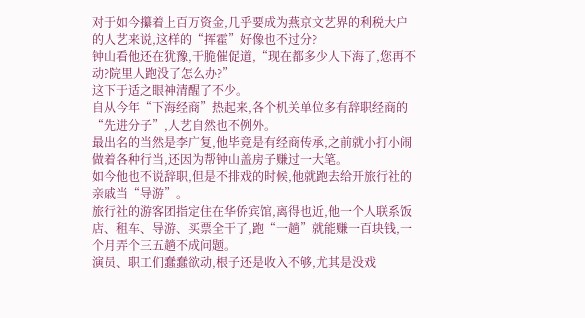对于如今攥着上百万资金,几乎要成为燕京文艺界的利税大户的人艺来说,这样的“挥霍”好像也不过分?
钟山看他还在犹豫,干脆催促道,“现在都多少人下海了,您再不动?院里人跑没了怎么办?”
这下于适之眼神清醒了不少。
自从今年“下海经商”热起来,各个机关单位多有辞职经商的“先进分子”,人艺自然也不例外。
最出名的当然是李广复,他毕竟是有经商传承,之前就小打小闹做着各种行当,还因为帮钟山盖房子赚过一大笔。
如今他也不说辞职,但是不排戏的时候,他就跑去给开旅行社的亲戚当“导游”。
旅行社的游客团指定住在华侨宾馆,离得也近,他一个人联系饭店、租车、导游、买票全干了,跑“一趟”就能赚一百块钱,一个月弄个三五趟不成问题。
演员、职工们蠢蠢欲动,根子还是收入不够,尤其是没戏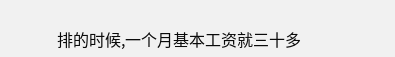排的时候,一个月基本工资就三十多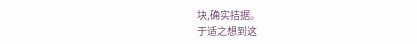块,确实拮据。
于适之想到这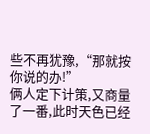些不再犹豫,“那就按你说的办!”
俩人定下计策,又商量了一番,此时天色已经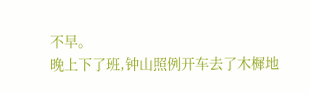不早。
晚上下了班,钟山照例开车去了木樨地